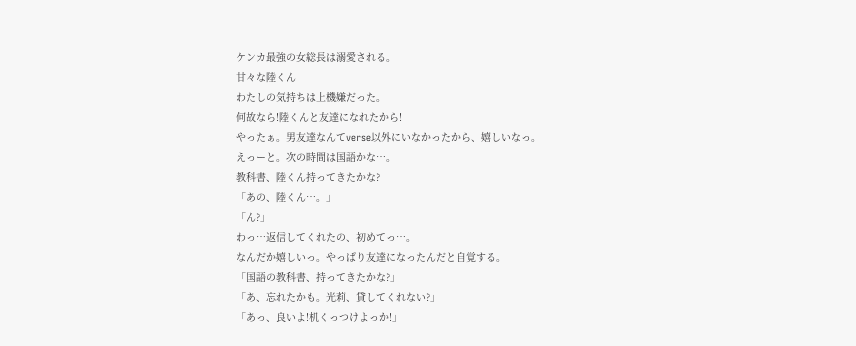ケンカ最強の女総長は溺愛される。
甘々な陸くん
わたしの気持ちは上機嫌だった。
何故なら!陸くんと友達になれたから!
やったぁ。男友達なんてverse以外にいなかったから、嬉しいなっ。
えっーと。次の時間は国語かな…。
教科書、陸くん持ってきたかな?
「あの、陸くん…。」
「ん?」
わっ…返信してくれたの、初めてっ…。
なんだか嬉しいっ。やっぱり友達になったんだと自覚する。
「国語の教科書、持ってきたかな?」
「あ、忘れたかも。光莉、貸してくれない?」
「あっ、良いよ!机くっつけよっか!」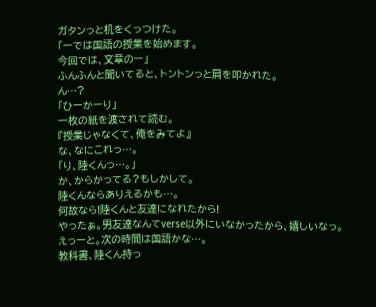ガタンっと机をくっつけた。
「ーでは国語の授業を始めます。
今回では、文章のー」
ふんふんと聞いてると、トントンっと肩を叩かれた。
ん…?
「ひーかーり」
一枚の紙を渡されて読む。
『授業じゃなくて、俺をみてよ』
な、なにこれっ…。
「り、陸くんっ…。」
か、からかってる?もしかして。
陸くんならありえるかも…。
何故なら!陸くんと友達になれたから!
やったぁ。男友達なんてverse以外にいなかったから、嬉しいなっ。
えっーと。次の時間は国語かな…。
教科書、陸くん持っ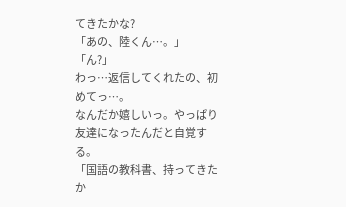てきたかな?
「あの、陸くん…。」
「ん?」
わっ…返信してくれたの、初めてっ…。
なんだか嬉しいっ。やっぱり友達になったんだと自覚する。
「国語の教科書、持ってきたか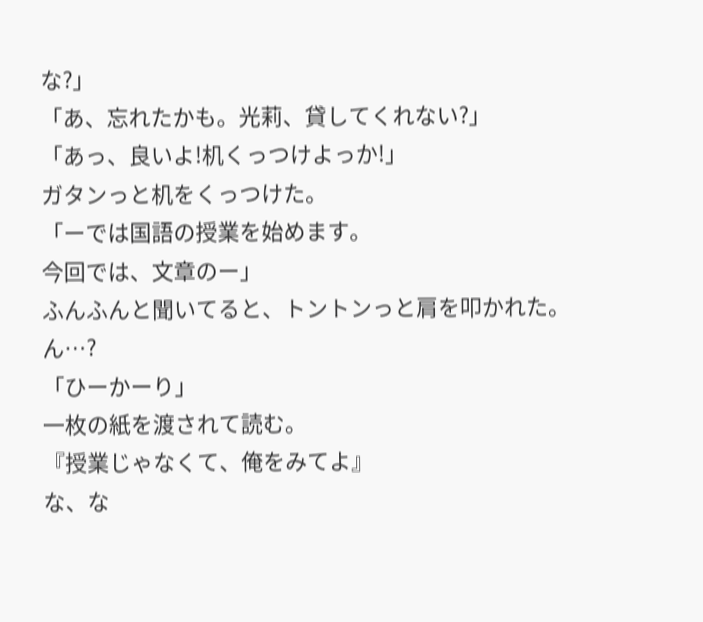な?」
「あ、忘れたかも。光莉、貸してくれない?」
「あっ、良いよ!机くっつけよっか!」
ガタンっと机をくっつけた。
「ーでは国語の授業を始めます。
今回では、文章のー」
ふんふんと聞いてると、トントンっと肩を叩かれた。
ん…?
「ひーかーり」
一枚の紙を渡されて読む。
『授業じゃなくて、俺をみてよ』
な、な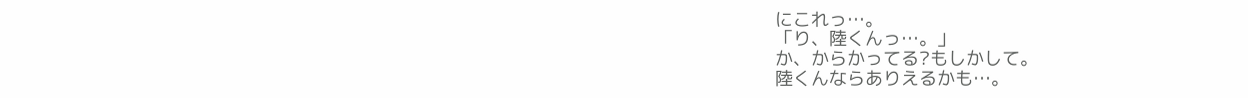にこれっ…。
「り、陸くんっ…。」
か、からかってる?もしかして。
陸くんならありえるかも…。